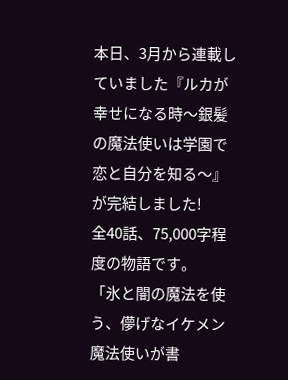本日、3月から連載していました『ルカが幸せになる時〜銀髪の魔法使いは学園で恋と自分を知る〜』が完結しました!
全40話、75,000字程度の物語です。
「氷と闇の魔法を使う、儚げなイケメン魔法使いが書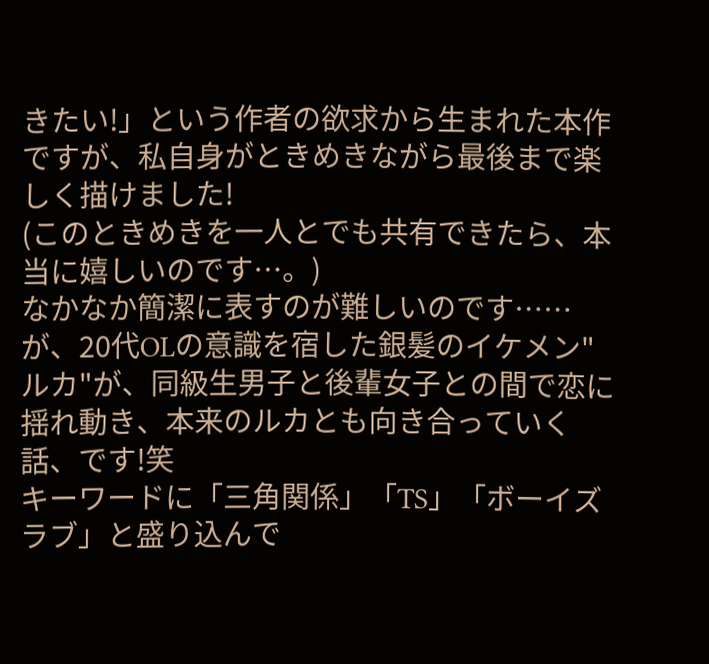きたい!」という作者の欲求から生まれた本作ですが、私自身がときめきながら最後まで楽しく描けました!
(このときめきを一人とでも共有できたら、本当に嬉しいのです…。)
なかなか簡潔に表すのが難しいのです……が、20代OLの意識を宿した銀髪のイケメン"ルカ"が、同級生男子と後輩女子との間で恋に揺れ動き、本来のルカとも向き合っていく話、です!笑
キーワードに「三角関係」「TS」「ボーイズラブ」と盛り込んで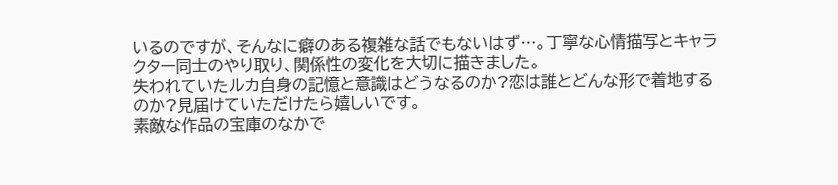いるのですが、そんなに癖のある複雑な話でもないはず…。丁寧な心情描写とキャラクター同士のやり取り、関係性の変化を大切に描きました。
失われていたルカ自身の記憶と意識はどうなるのか?恋は誰とどんな形で着地するのか?見届けていただけたら嬉しいです。
素敵な作品の宝庫のなかで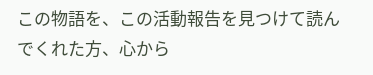この物語を、この活動報告を見つけて読んでくれた方、心から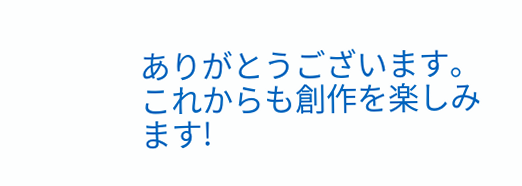ありがとうございます。これからも創作を楽しみます!